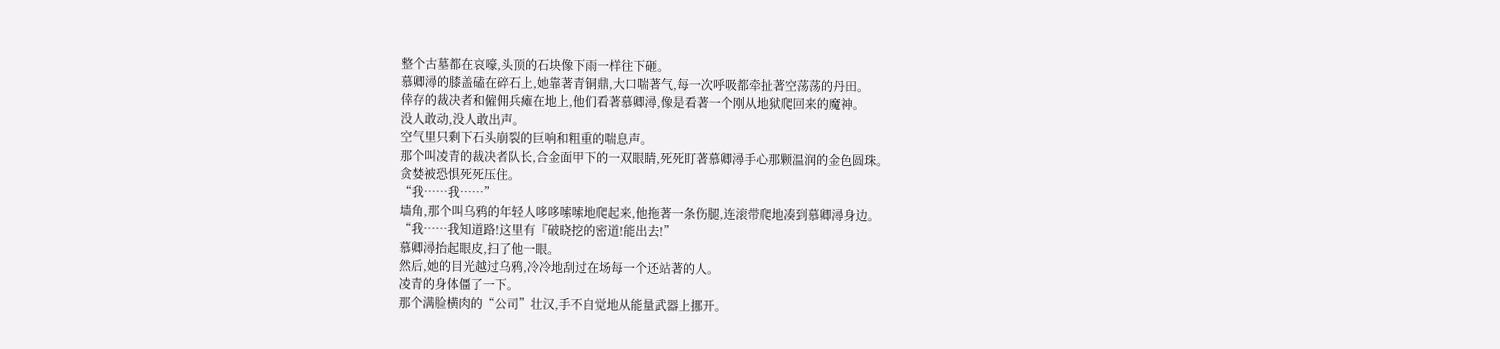整个古墓都在哀嚎,头顶的石块像下雨一样往下砸。
慕卿潯的膝盖磕在碎石上,她靠著青铜鼎,大口喘著气,每一次呼吸都牵扯著空荡荡的丹田。
倖存的裁决者和僱佣兵瘫在地上,他们看著慕卿潯,像是看著一个刚从地狱爬回来的魔神。
没人敢动,没人敢出声。
空气里只剩下石头崩裂的巨响和粗重的喘息声。
那个叫凌青的裁决者队长,合金面甲下的一双眼睛,死死盯著慕卿潯手心那颗温润的金色圆珠。
贪婪被恐惧死死压住。
“我……我……”
墙角,那个叫乌鸦的年轻人哆哆嗦嗦地爬起来,他拖著一条伤腿,连滚带爬地凑到慕卿潯身边。
“我……我知道路!这里有『破晓挖的密道!能出去!”
慕卿潯抬起眼皮,扫了他一眼。
然后,她的目光越过乌鸦,冷冷地刮过在场每一个还站著的人。
凌青的身体僵了一下。
那个满脸横肉的“公司”壮汉,手不自觉地从能量武器上挪开。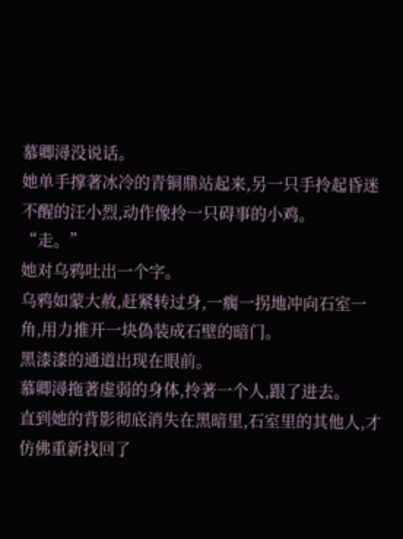慕卿潯没说话。
她单手撑著冰冷的青铜鼎站起来,另一只手拎起昏迷不醒的汪小烈,动作像拎一只碍事的小鸡。
“走。”
她对乌鸦吐出一个字。
乌鸦如蒙大赦,赶紧转过身,一瘸一拐地冲向石室一角,用力推开一块偽装成石壁的暗门。
黑漆漆的通道出现在眼前。
慕卿潯拖著虚弱的身体,拎著一个人,跟了进去。
直到她的背影彻底消失在黑暗里,石室里的其他人,才仿佛重新找回了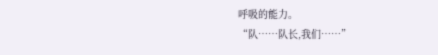呼吸的能力。
“队……队长,我们……”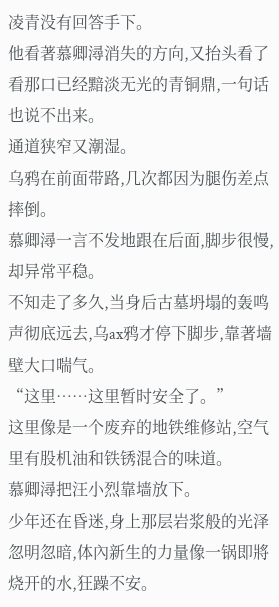凌青没有回答手下。
他看著慕卿潯消失的方向,又抬头看了看那口已经黯淡无光的青铜鼎,一句话也说不出来。
通道狭窄又潮湿。
乌鸦在前面带路,几次都因为腿伤差点摔倒。
慕卿潯一言不发地跟在后面,脚步很慢,却异常平稳。
不知走了多久,当身后古墓坍塌的轰鸣声彻底远去,乌ax鸦才停下脚步,靠著墙壁大口喘气。
“这里……这里暂时安全了。”
这里像是一个废弃的地铁维修站,空气里有股机油和铁锈混合的味道。
慕卿潯把汪小烈靠墙放下。
少年还在昏迷,身上那层岩浆般的光泽忽明忽暗,体內新生的力量像一锅即將烧开的水,狂躁不安。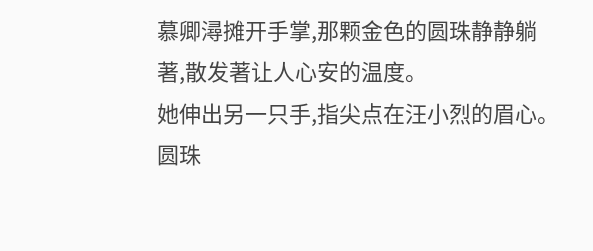慕卿潯摊开手掌,那颗金色的圆珠静静躺著,散发著让人心安的温度。
她伸出另一只手,指尖点在汪小烈的眉心。
圆珠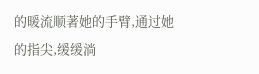的暖流顺著她的手臂,通过她的指尖,缓缓淌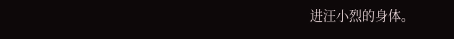进汪小烈的身体。